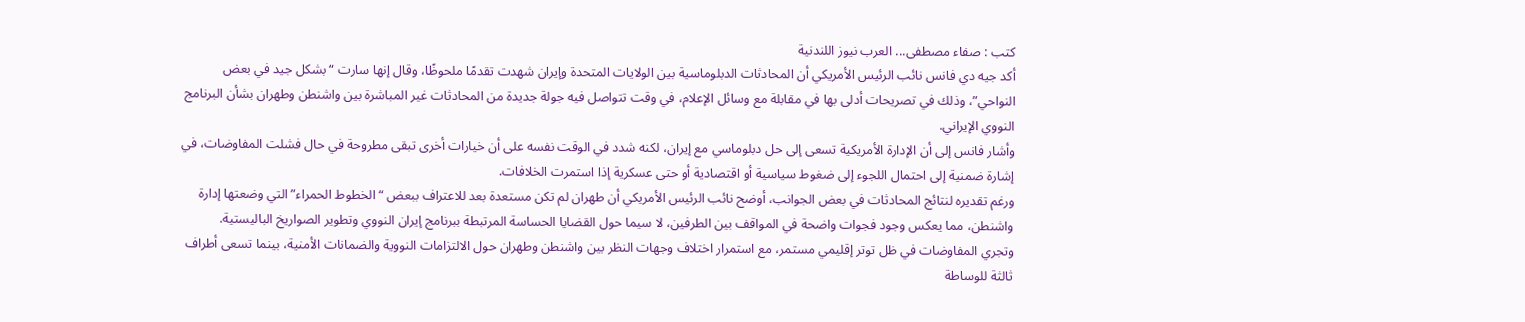كتب : صفاء مصطفى... العرب نيوز اللندنية
أكد جيه دي فانس نائب الرئيس الأمريكي أن المحادثات الدبلوماسية بين الولايات المتحدة وإيران شهدت تقدمًا ملحوظًا، وقال إنها سارت “بشكل جيد في بعض النواحي”، وذلك في تصريحات أدلى بها في مقابلة مع وسائل الإعلام، في وقت تتواصل فيه جولة جديدة من المحادثات غير المباشرة بين واشنطن وطهران بشأن البرنامج النووي الإيراني.
وأشار فانس إلى أن الإدارة الأمريكية تسعى إلى حل دبلوماسي مع إيران، لكنه شدد في الوقت نفسه على أن خيارات أخرى تبقى مطروحة في حال فشلت المفاوضات، في إشارة ضمنية إلى احتمال اللجوء إلى ضغوط سياسية أو اقتصادية أو حتى عسكرية إذا استمرت الخلافات.
ورغم تقديره لنتائج المحادثات في بعض الجوانب، أوضح نائب الرئيس الأمريكي أن طهران لم تكن مستعدة بعد للاعتراف ببعض “الخطوط الحمراء” التي وضعتها إدارة واشنطن، مما يعكس وجود فجوات واضحة في المواقف بين الطرفين، لا سيما حول القضايا الحساسة المرتبطة ببرنامج إيران النووي وتطوير الصواريخ الباليستية.
وتجري المفاوضات في ظل توتر إقليمي مستمر، مع استمرار اختلاف وجهات النظر بين واشنطن وطهران حول الالتزامات النووية والضمانات الأمنية، بينما تسعى أطراف ثالثة للوساطة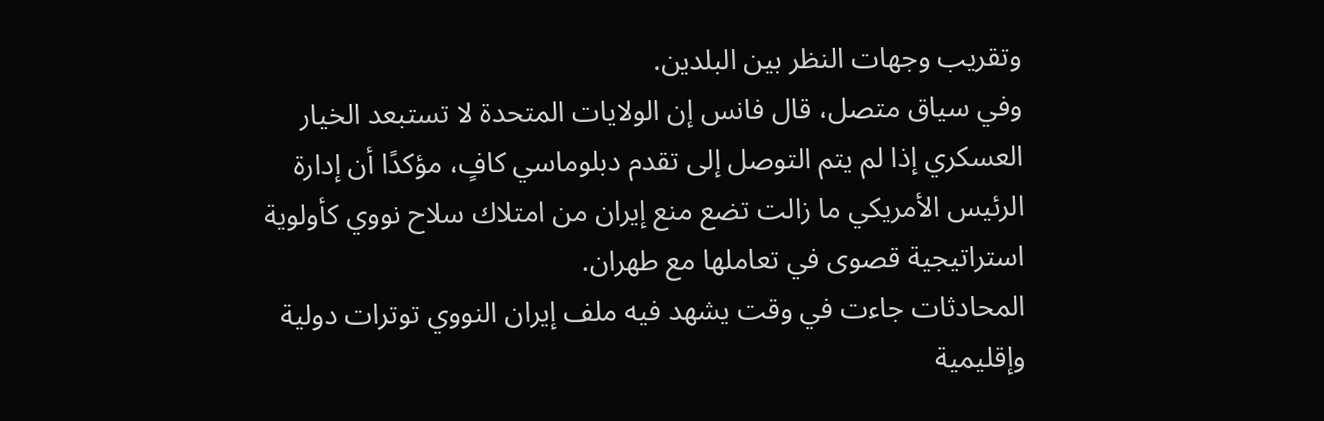وتقريب وجهات النظر بين البلدين.
وفي سياق متصل، قال فانس إن الولايات المتحدة لا تستبعد الخيار العسكري إذا لم يتم التوصل إلى تقدم دبلوماسي كافٍ، مؤكدًا أن إدارة الرئيس الأمريكي ما زالت تضع منع إيران من امتلاك سلاح نووي كأولوية استراتيجية قصوى في تعاملها مع طهران.
المحادثات جاءت في وقت يشهد فيه ملف إيران النووي توترات دولية وإقليمية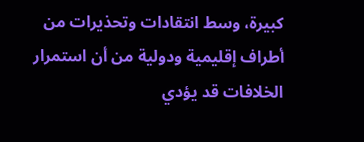كبيرة، وسط انتقادات وتحذيرات من أطراف إقليمية ودولية من أن استمرار الخلافات قد يؤدي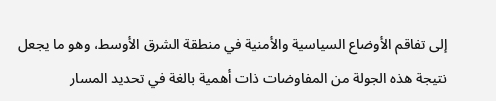إلى تفاقم الأوضاع السياسية والأمنية في منطقة الشرق الأوسط، وهو ما يجعل نتيجة هذه الجولة من المفاوضات ذات أهمية بالغة في تحديد المسار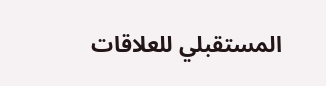المستقبلي للعلاقات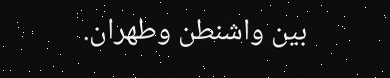بين واشنطن وطهران.